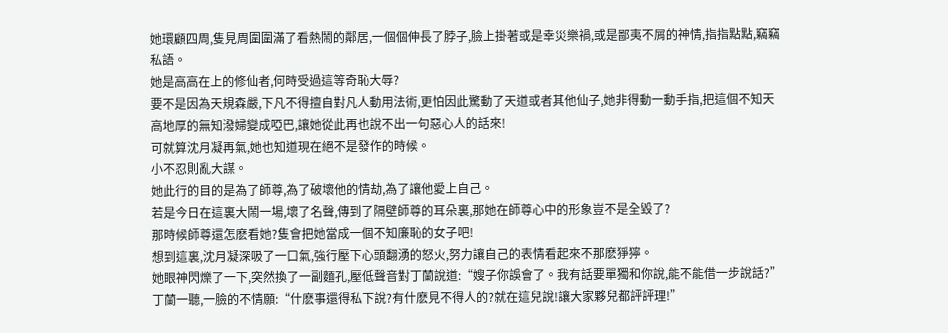她環顧四周,隻見周圍圍滿了看熱鬧的鄰居,一個個伸長了脖子,臉上掛著或是幸災樂禍,或是鄙夷不屑的神情,指指點點,竊竊私語。
她是高高在上的修仙者,何時受過這等奇恥大辱?
要不是因為天規森嚴,下凡不得擅自對凡人動用法術,更怕因此驚動了天道或者其他仙子,她非得動一動手指,把這個不知天高地厚的無知潑婦變成啞巴,讓她從此再也說不出一句惡心人的話來!
可就算沈月凝再氣,她也知道現在絕不是發作的時候。
小不忍則亂大謀。
她此行的目的是為了師尊,為了破壞他的情劫,為了讓他愛上自己。
若是今日在這裏大鬧一場,壞了名聲,傳到了隔壁師尊的耳朵裏,那她在師尊心中的形象豈不是全毀了?
那時候師尊還怎麽看她?隻會把她當成一個不知廉恥的女子吧!
想到這裏,沈月凝深吸了一口氣,強行壓下心頭翻湧的怒火,努力讓自己的表情看起來不那麽猙獰。
她眼神閃爍了一下,突然換了一副麵孔,壓低聲音對丁蘭說道:“嫂子你誤會了。我有話要單獨和你說,能不能借一步說話?”
丁蘭一聽,一臉的不情願:“什麽事還得私下說?有什麽見不得人的?就在這兒說!讓大家夥兒都評評理!”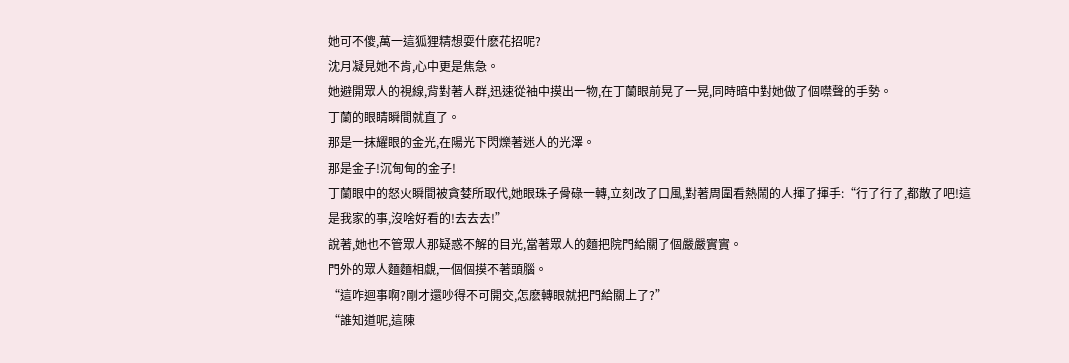她可不傻,萬一這狐狸精想耍什麽花招呢?
沈月凝見她不肯,心中更是焦急。
她避開眾人的視線,背對著人群,迅速從袖中摸出一物,在丁蘭眼前晃了一晃,同時暗中對她做了個噤聲的手勢。
丁蘭的眼睛瞬間就直了。
那是一抹耀眼的金光,在陽光下閃爍著迷人的光澤。
那是金子!沉甸甸的金子!
丁蘭眼中的怒火瞬間被貪婪所取代,她眼珠子骨碌一轉,立刻改了口風,對著周圍看熱鬧的人揮了揮手:“行了行了,都散了吧!這是我家的事,沒啥好看的!去去去!”
說著,她也不管眾人那疑惑不解的目光,當著眾人的麵把院門給關了個嚴嚴實實。
門外的眾人麵麵相覷,一個個摸不著頭腦。
“這咋迴事啊?剛才還吵得不可開交,怎麽轉眼就把門給關上了?”
“誰知道呢,這陳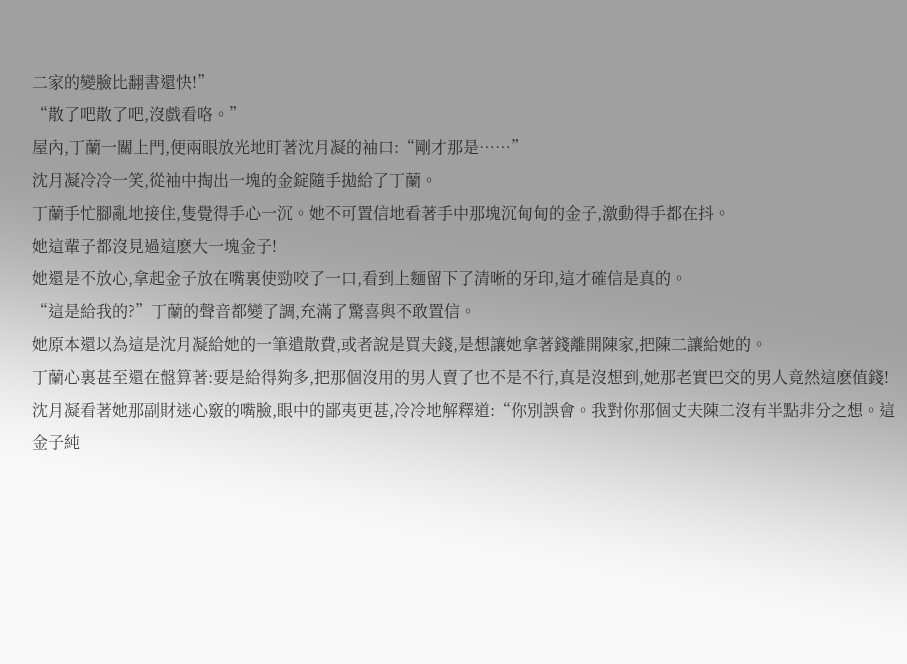二家的變臉比翻書還快!”
“散了吧散了吧,沒戲看咯。”
屋內,丁蘭一關上門,便兩眼放光地盯著沈月凝的袖口:“剛才那是……”
沈月凝冷冷一笑,從袖中掏出一塊的金錠隨手拋給了丁蘭。
丁蘭手忙腳亂地接住,隻覺得手心一沉。她不可置信地看著手中那塊沉甸甸的金子,激動得手都在抖。
她這輩子都沒見過這麽大一塊金子!
她還是不放心,拿起金子放在嘴裏使勁咬了一口,看到上麵留下了清晰的牙印,這才確信是真的。
“這是給我的?”丁蘭的聲音都變了調,充滿了驚喜與不敢置信。
她原本還以為這是沈月凝給她的一筆遣散費,或者說是買夫錢,是想讓她拿著錢離開陳家,把陳二讓給她的。
丁蘭心裏甚至還在盤算著:要是給得夠多,把那個沒用的男人賣了也不是不行,真是沒想到,她那老實巴交的男人竟然這麽值錢!
沈月凝看著她那副財迷心竅的嘴臉,眼中的鄙夷更甚,冷冷地解釋道:“你別誤會。我對你那個丈夫陳二沒有半點非分之想。這金子純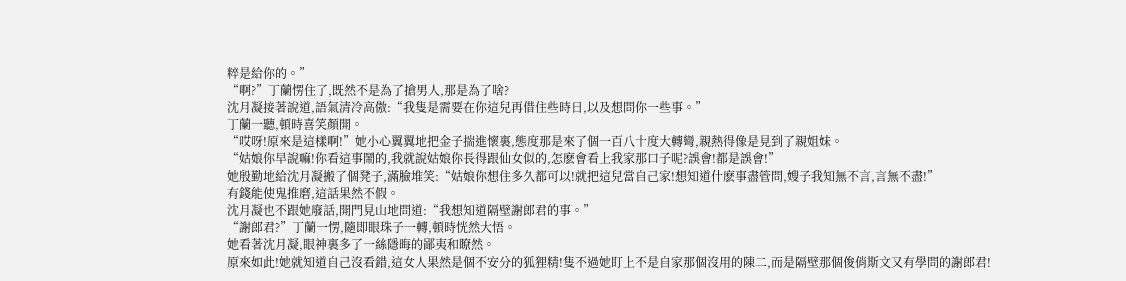粹是給你的。”
“啊?”丁蘭愣住了,既然不是為了搶男人,那是為了啥?
沈月凝接著說道,語氣清冷高傲:“我隻是需要在你這兒再借住些時日,以及想問你一些事。”
丁蘭一聽,頓時喜笑顏開。
“哎呀!原來是這樣啊!”她小心翼翼地把金子揣進懷裏,態度那是來了個一百八十度大轉彎,親熱得像是見到了親姐妹。
“姑娘你早說嘛!你看這事鬧的,我就說姑娘你長得跟仙女似的,怎麽會看上我家那口子呢?誤會!都是誤會!”
她殷勤地給沈月凝搬了個凳子,滿臉堆笑:“姑娘你想住多久都可以!就把這兒當自己家!想知道什麽事盡管問,嫂子我知無不言,言無不盡!”
有錢能使鬼推磨,這話果然不假。
沈月凝也不跟她廢話,開門見山地問道:“我想知道隔壁謝郎君的事。”
“謝郎君?”丁蘭一愣,隨即眼珠子一轉,頓時恍然大悟。
她看著沈月凝,眼神裏多了一絲隱晦的鄙夷和瞭然。
原來如此!她就知道自己沒看錯,這女人果然是個不安分的狐狸精!隻不過她盯上不是自家那個沒用的陳二,而是隔壁那個俊俏斯文又有學問的謝郎君!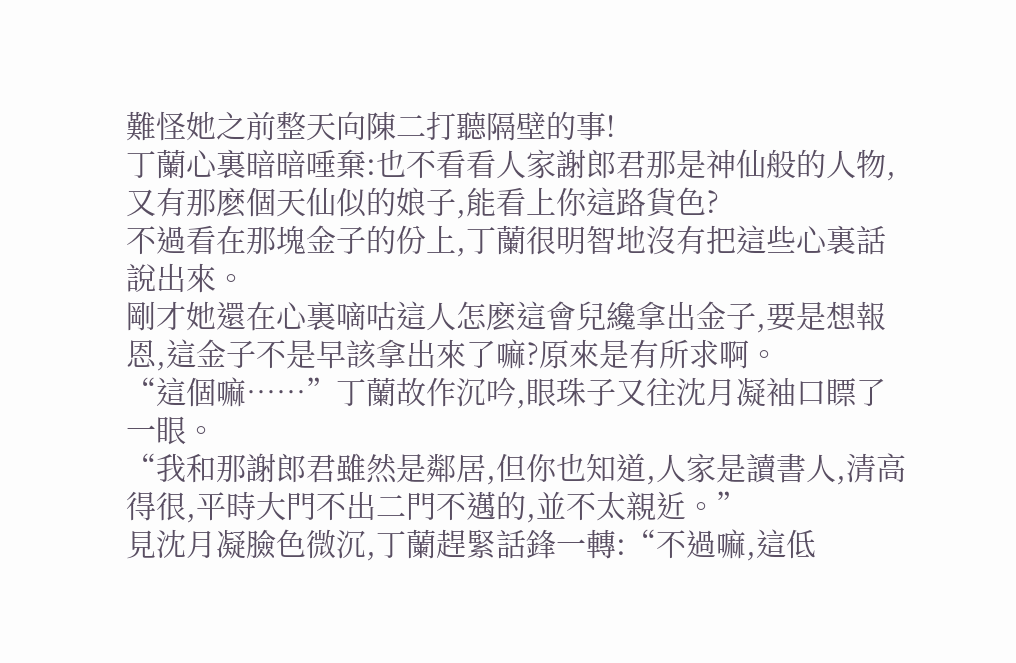難怪她之前整天向陳二打聽隔壁的事!
丁蘭心裏暗暗唾棄:也不看看人家謝郎君那是神仙般的人物,又有那麽個天仙似的娘子,能看上你這路貨色?
不過看在那塊金子的份上,丁蘭很明智地沒有把這些心裏話說出來。
剛才她還在心裏嘀咕這人怎麽這會兒纔拿出金子,要是想報恩,這金子不是早該拿出來了嘛?原來是有所求啊。
“這個嘛……”丁蘭故作沉吟,眼珠子又往沈月凝袖口瞟了一眼。
“我和那謝郎君雖然是鄰居,但你也知道,人家是讀書人,清高得很,平時大門不出二門不邁的,並不太親近。”
見沈月凝臉色微沉,丁蘭趕緊話鋒一轉:“不過嘛,這低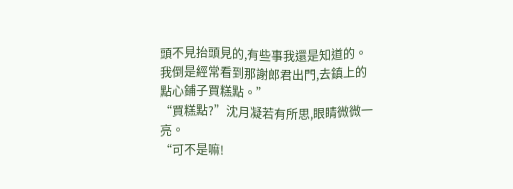頭不見抬頭見的,有些事我還是知道的。我倒是經常看到那謝郎君出門,去鎮上的點心鋪子買糕點。”
“買糕點?”沈月凝若有所思,眼睛微微一亮。
“可不是嘛!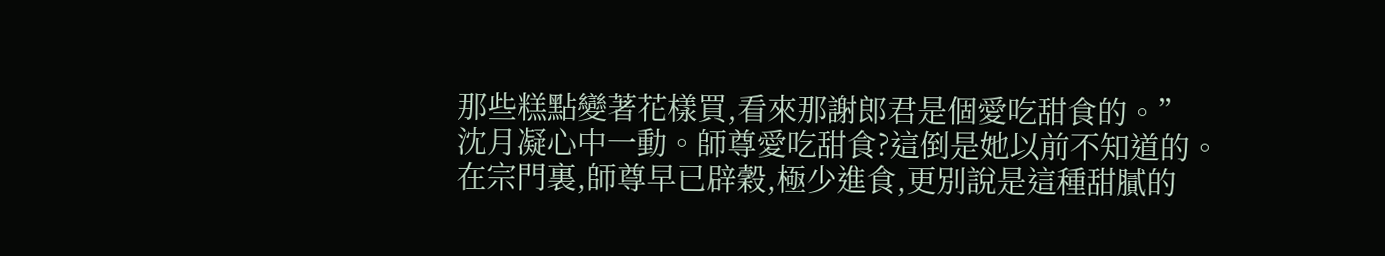那些糕點變著花樣買,看來那謝郎君是個愛吃甜食的。”
沈月凝心中一動。師尊愛吃甜食?這倒是她以前不知道的。
在宗門裏,師尊早已辟穀,極少進食,更別說是這種甜膩的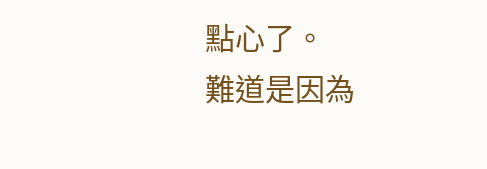點心了。
難道是因為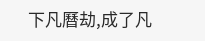下凡曆劫,成了凡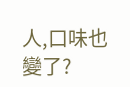人,口味也變了?